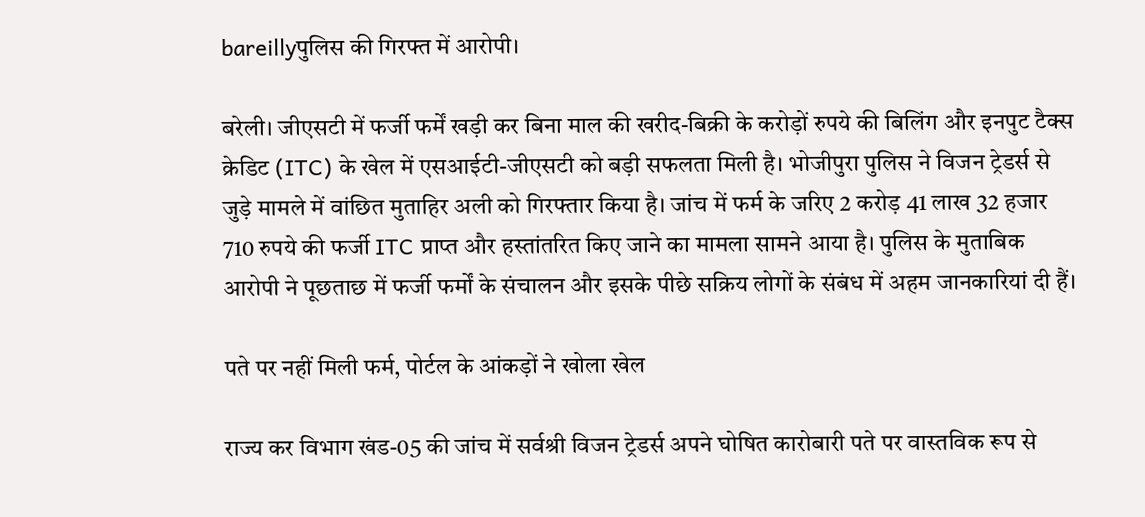bareillyपुलिस की गिरफ्त में आरोपी।

बरेली। जीएसटी में फर्जी फर्में खड़ी कर बिना माल की खरीद-बिक्री के करोड़ों रुपये की बिलिंग और इनपुट टैक्स क्रेडिट (ITC) के खेल में एसआईटी-जीएसटी को बड़ी सफलता मिली है। भोजीपुरा पुलिस ने विजन ट्रेडर्स से जुड़े मामले में वांछित मुताहिर अली को गिरफ्तार किया है। जांच में फर्म के जरिए 2 करोड़ 41 लाख 32 हजार 710 रुपये की फर्जी ITC प्राप्त और हस्तांतरित किए जाने का मामला सामने आया है। पुलिस के मुताबिक आरोपी ने पूछताछ में फर्जी फर्मों के संचालन और इसके पीछे सक्रिय लोगों के संबंध में अहम जानकारियां दी हैं।

पते पर नहीं मिली फर्म, पोर्टल के आंकड़ों ने खोला खेल

राज्य कर विभाग खंड-05 की जांच में सर्वश्री विजन ट्रेडर्स अपने घोषित कारोबारी पते पर वास्तविक रूप से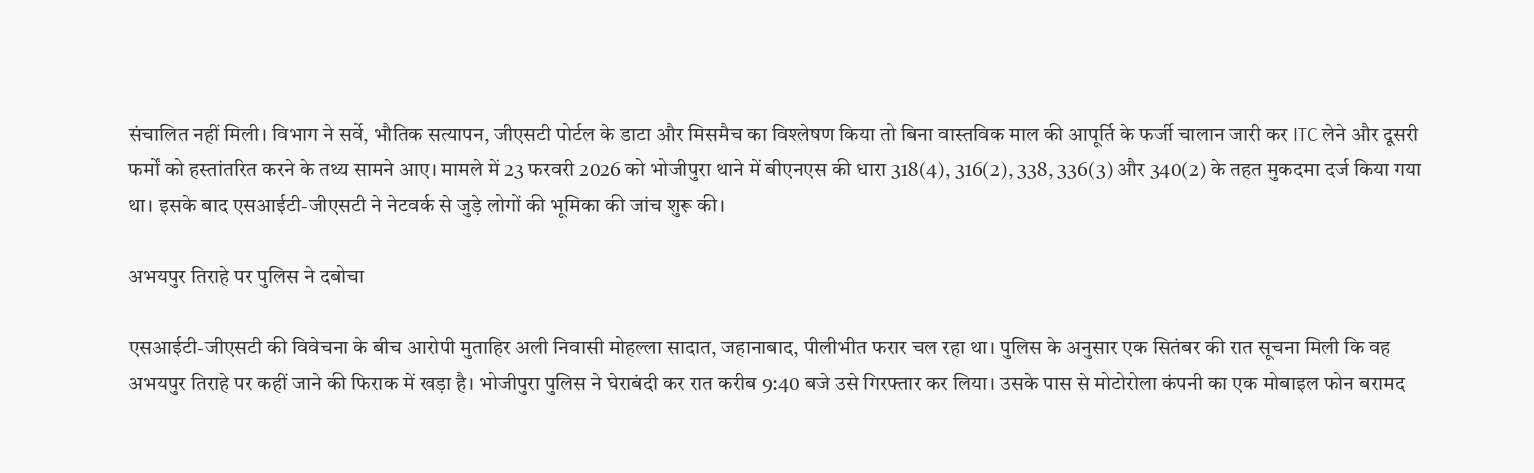संचालित नहीं मिली। विभाग ने सर्वे, भौतिक सत्यापन, जीएसटी पोर्टल के डाटा और मिसमैच का विश्लेषण किया तो बिना वास्तविक माल की आपूर्ति के फर्जी चालान जारी कर ITC लेने और दूसरी फर्मों को हस्तांतरित करने के तथ्य सामने आए। मामले में 23 फरवरी 2026 को भोजीपुरा थाने में बीएनएस की धारा 318(4), 316(2), 338, 336(3) और 340(2) के तहत मुकदमा दर्ज किया गया था। इसके बाद एसआईटी-जीएसटी ने नेटवर्क से जुड़े लोगों की भूमिका की जांच शुरू की।

अभयपुर तिराहे पर पुलिस ने दबोचा

एसआईटी-जीएसटी की विवेचना के बीच आरोपी मुताहिर अली निवासी मोहल्ला सादात, जहानाबाद, पीलीभीत फरार चल रहा था। पुलिस के अनुसार एक सितंबर की रात सूचना मिली कि वह अभयपुर तिराहे पर कहीं जाने की फिराक में खड़ा है। भोजीपुरा पुलिस ने घेराबंदी कर रात करीब 9:40 बजे उसे गिरफ्तार कर लिया। उसके पास से मोटोरोला कंपनी का एक मोबाइल फोन बरामद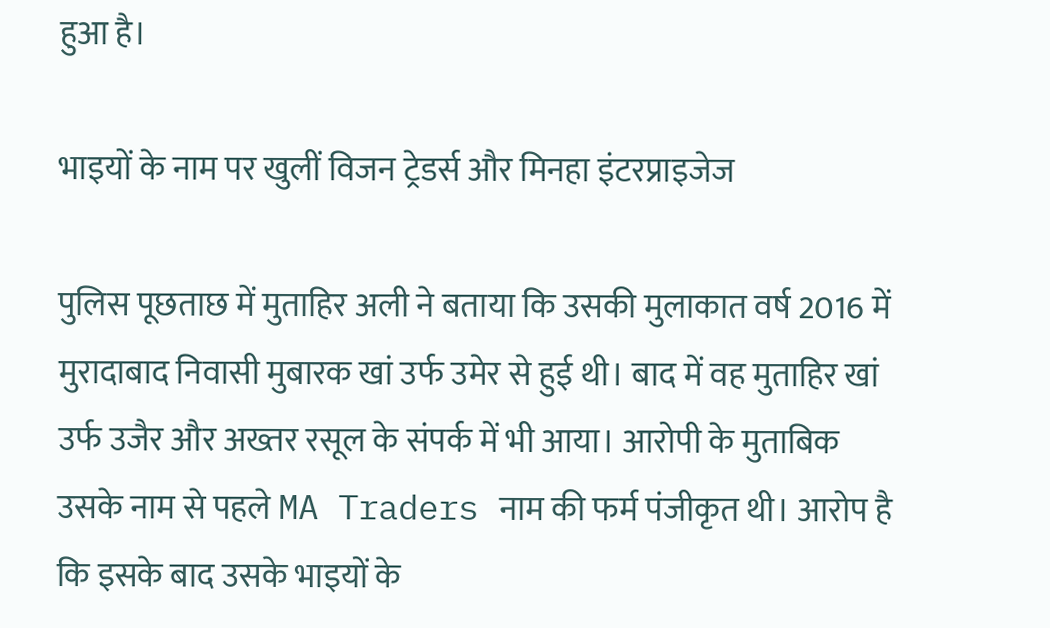हुआ है।

भाइयों के नाम पर खुलीं विजन ट्रेडर्स और मिनहा इंटरप्राइजेज

पुलिस पूछताछ में मुताहिर अली ने बताया कि उसकी मुलाकात वर्ष 2016 में मुरादाबाद निवासी मुबारक खां उर्फ उमेर से हुई थी। बाद में वह मुताहिर खां उर्फ उजैर और अख्तर रसूल के संपर्क में भी आया। आरोपी के मुताबिक उसके नाम से पहले MA Traders नाम की फर्म पंजीकृत थी। आरोप है कि इसके बाद उसके भाइयों के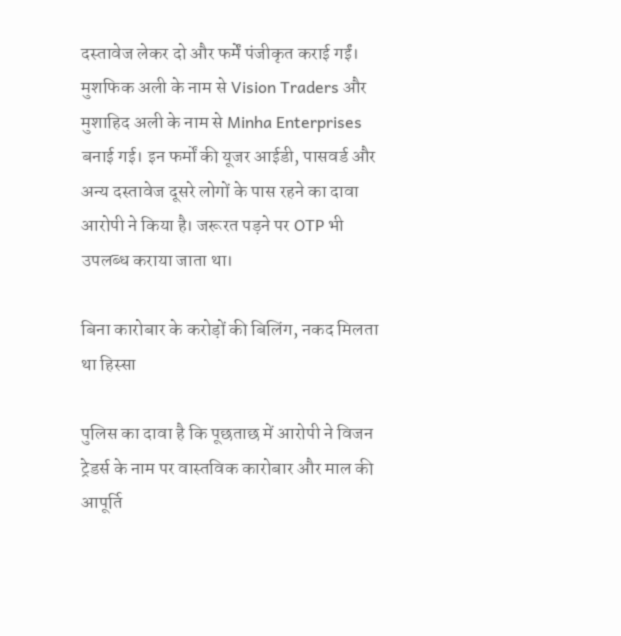दस्तावेज लेकर दो और फर्में पंजीकृत कराई गईं। मुशफिक अली के नाम से Vision Traders और मुशाहिद अली के नाम से Minha Enterprises बनाई गई। इन फर्मों की यूजर आईडी, पासवर्ड और अन्य दस्तावेज दूसरे लोगों के पास रहने का दावा आरोपी ने किया है। जरूरत पड़ने पर OTP भी उपलब्ध कराया जाता था।

बिना कारोबार के करोड़ों की बिलिंग, नकद मिलता था हिस्सा

पुलिस का दावा है कि पूछताछ में आरोपी ने विजन ट्रेडर्स के नाम पर वास्तविक कारोबार और माल की आपूर्ति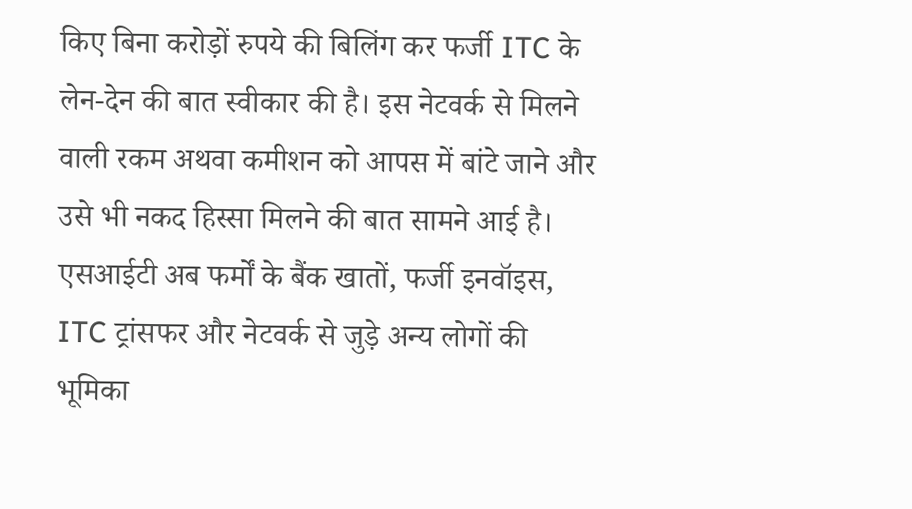किए बिना करोड़ों रुपये की बिलिंग कर फर्जी ITC के लेन-देन की बात स्वीकार की है। इस नेटवर्क से मिलने वाली रकम अथवा कमीशन को आपस में बांटे जाने और उसे भी नकद हिस्सा मिलने की बात सामने आई है। एसआईटी अब फर्मों के बैंक खातों, फर्जी इनवॉइस, ITC ट्रांसफर और नेटवर्क से जुड़े अन्य लोगों की भूमिका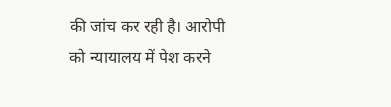की जांच कर रही है। आरोपी को न्यायालय में पेश करने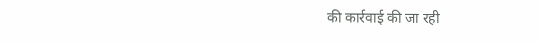की कार्रवाई की जा रही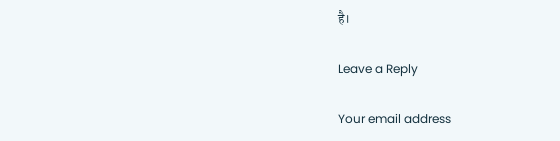है।

Leave a Reply

Your email address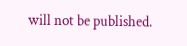will not be published.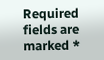Required fields are marked *